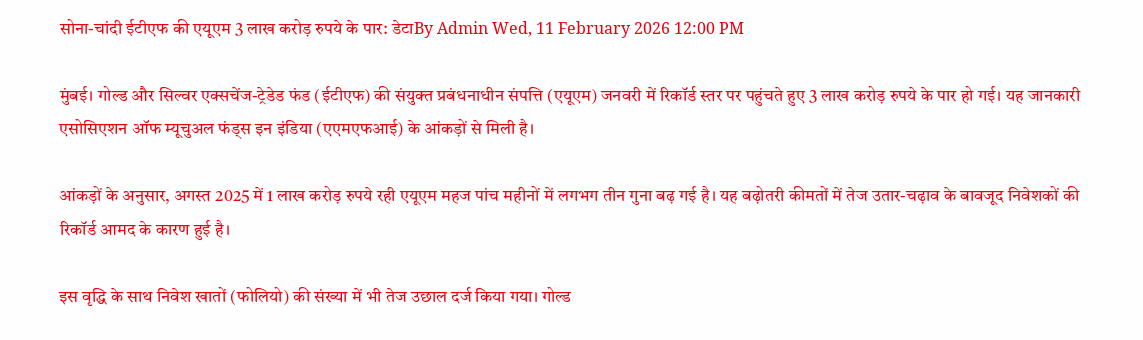सोना-चांदी ईटीएफ की एयूएम 3 लाख करोड़ रुपये के पार: डेटाBy Admin Wed, 11 February 2026 12:00 PM

मुंबई। गोल्ड और सिल्वर एक्सचेंज-ट्रेडेड फंड (ईटीएफ) की संयुक्त प्रबंधनाधीन संपत्ति (एयूएम) जनवरी में रिकॉर्ड स्तर पर पहुंचते हुए 3 लाख करोड़ रुपये के पार हो गई। यह जानकारी एसोसिएशन ऑफ म्यूचुअल फंड्स इन इंडिया (एएमएफआई) के आंकड़ों से मिली है।

आंकड़ों के अनुसार, अगस्त 2025 में 1 लाख करोड़ रुपये रही एयूएम महज पांच महीनों में लगभग तीन गुना बढ़ गई है। यह बढ़ोतरी कीमतों में तेज उतार-चढ़ाव के बावजूद निवेशकों की रिकॉर्ड आमद के कारण हुई है।

इस वृद्धि के साथ निवेश खातों (फोलियो) की संख्या में भी तेज उछाल दर्ज किया गया। गोल्ड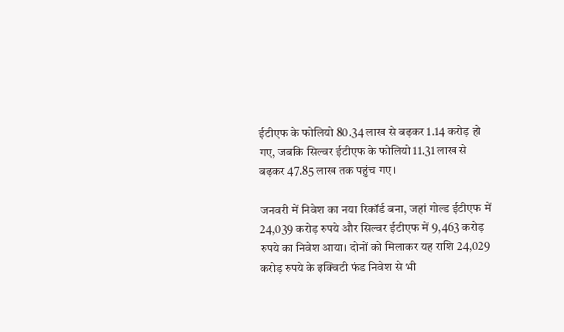ईटीएफ के फोलियो 80.34 लाख से बढ़कर 1.14 करोड़ हो गए, जबकि सिल्वर ईटीएफ के फोलियो 11.31 लाख से बढ़कर 47.85 लाख तक पहुंच गए।

जनवरी में निवेश का नया रिकॉर्ड बना, जहां गोल्ड ईटीएफ में 24,039 करोड़ रुपये और सिल्वर ईटीएफ में 9,463 करोड़ रुपये का निवेश आया। दोनों को मिलाकर यह राशि 24,029 करोड़ रुपये के इक्विटी फंड निवेश से भी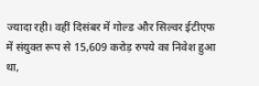ज्यादा रही। वहीं दिसंबर में गोल्ड और सिल्वर ईटीएफ में संयुक्त रूप से 15,609 करोड़ रुपये का निवेश हुआ था,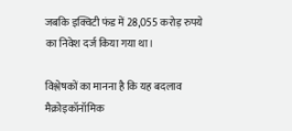जबकि इक्विटी फंड में 28,055 करोड़ रुपये का निवेश दर्ज किया गया था।

विश्लेषकों का मानना है कि यह बदलाव मैक्रोइकॉनॉमिक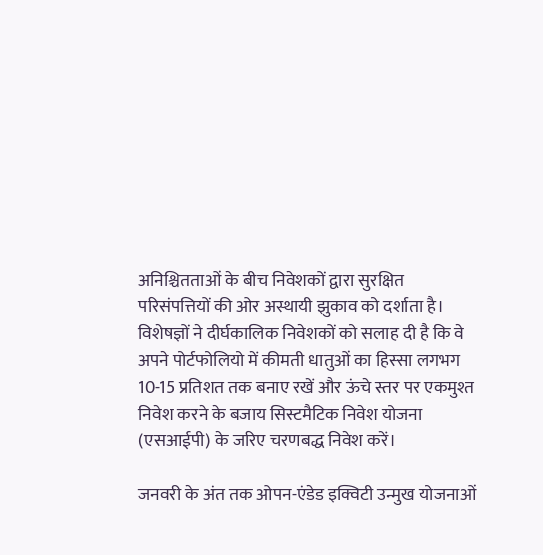अनिश्चितताओं के बीच निवेशकों द्वारा सुरक्षित परिसंपत्तियों की ओर अस्थायी झुकाव को दर्शाता है। विशेषज्ञों ने दीर्घकालिक निवेशकों को सलाह दी है कि वे अपने पोर्टफोलियो में कीमती धातुओं का हिस्सा लगभग 10-15 प्रतिशत तक बनाए रखें और ऊंचे स्तर पर एकमुश्त निवेश करने के बजाय सिस्टमैटिक निवेश योजना (एसआईपी) के जरिए चरणबद्ध निवेश करें।

जनवरी के अंत तक ओपन-एंडेड इक्विटी उन्मुख योजनाओं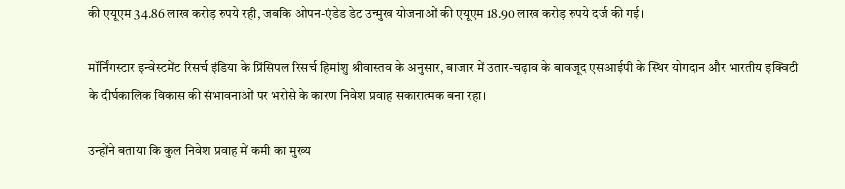की एयूएम 34.86 लाख करोड़ रुपये रही, जबकि ओपन-एंडेड डेट उन्मुख योजनाओं की एयूएम 18.90 लाख करोड़ रुपये दर्ज की गई।

मॉर्निंगस्टार इन्वेस्टमेंट रिसर्च इंडिया के प्रिंसिपल रिसर्च हिमांशु श्रीवास्तव के अनुसार, बाजार में उतार-चढ़ाव के बावजूद एसआईपी के स्थिर योगदान और भारतीय इक्विटी के दीर्घकालिक विकास की संभावनाओं पर भरोसे के कारण निवेश प्रवाह सकारात्मक बना रहा।

उन्होंने बताया कि कुल निवेश प्रवाह में कमी का मुख्य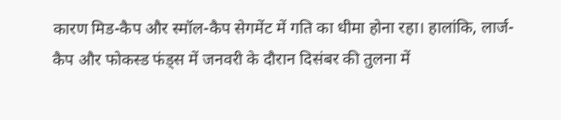कारण मिड-कैप और स्मॉल-कैप सेगमेंट में गति का धीमा होना रहा। हालांकि, लार्ज-कैप और फोकस्ड फंड्स में जनवरी के दौरान दिसंबर की तुलना में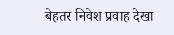बेहतर निवेश प्रवाह देखा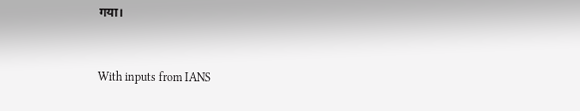गया।



With inputs from IANS